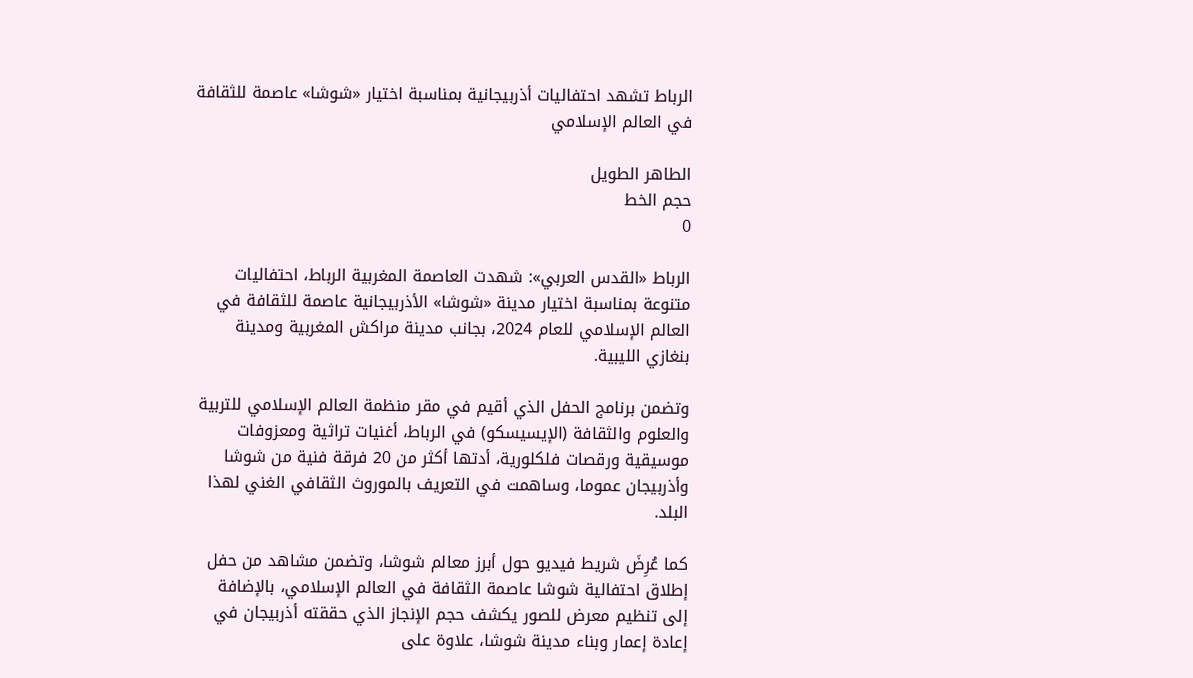الرباط تشهد احتفاليات أذربيجانية بمناسبة اختيار «شوشا» عاصمة للثقافة في العالم الإسلامي

الطاهر الطويل
حجم الخط
0

الرباط «القدس العربي»: شهدت العاصمة المغربية الرباط، احتفاليات متنوعة بمناسبة اختيار مدينة «شوشا» الأذربيجانية عاصمة للثقافة في العالم الإسلامي للعام 2024، بجانب مدينة مراكش المغربية ومدينة بنغازي الليبية.

وتضمن برنامج الحفل الذي أقيم في مقر منظمة العالم الإسلامي للتربية والعلوم والثقافة (الإيسيسكو) في الرباط، أغنيات تراثية ومعزوفات موسيقية ورقصات فلكلورية، أدتها أكثر من 20 فرقة فنية من شوشا وأذربيجان عموما، وساهمت في التعريف بالموروث الثقافي الغني لهذا البلد.

كما عُرِضَ شريط فيديو حول أبرز معالم شوشا، وتضمن مشاهد من حفل إطلاق احتفالية شوشا عاصمة الثقافة في العالم الإسلامي، بالإضافة إلى تنظيم معرض للصور يكشف حجم الإنجاز الذي حققته أذربيجان في إعادة إعمار وبناء مدينة شوشا، علاوة على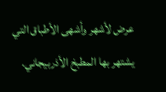عرض لأشهر وأشهى الأطباق التي يشتهر بها المطبخ الأذربيجاني.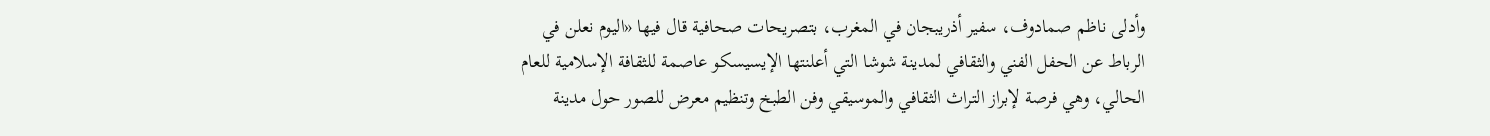وأدلى ناظم صمادوف، سفير أذريبجان في المغرب، بتصريحات صحافية قال فيها «اليوم نعلن في الرباط عن الحفل الفني والثقافي لمدينة شوشا التي أعلنتها الإيسيسكو عاصمة للثقافة الإسلامية للعام الحالي، وهي فرصة لإبراز التراث الثقافي والموسيقي وفن الطبخ وتنظيم معرض للصور حول مدينة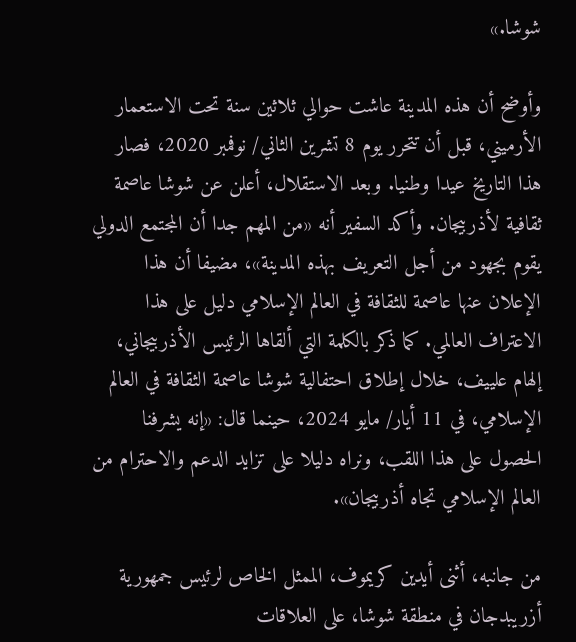شوشا.»

وأوضح أن هذه المدينة عاشت حوالي ثلاثين سنة تحت الاستعمار الأرميني، قبل أن تتحرر يوم 8 تشرين الثاني/ نوفمبر 2020، فصار هذا التاريخ عيدا وطنيا. وبعد الاستقلال، أعلن عن شوشا عاصمة ثقافية لأذربيجان. وأكد السفير أنه «من المهم جدا أن المجتمع الدولي يقوم بجهود من أجل التعريف بهذه المدينة»، مضيفا أن هذا الإعلان عنها عاصمة للثقافة في العالم الإسلامي دليل على هذا الاعتراف العالمي. كما ذكر بالكلمة التي ألقاها الرئيس الأذربيجاني، إلهام علييف، خلال إطلاق احتفالية شوشا عاصمة الثقافة في العالم الإسلامي، في 11 أيار/ مايو 2024، حينما قال: «إنه يشرفنا الحصول على هذا اللقب، ونراه دليلا على تزايد الدعم والاحترام من العالم الإسلامي تجاه أذربيجان».

من جانبه، أثنى أيدين كريموف، الممثل الخاص لرئيس جمهورية أزريبدجان في منطقة شوشا، على العلاقات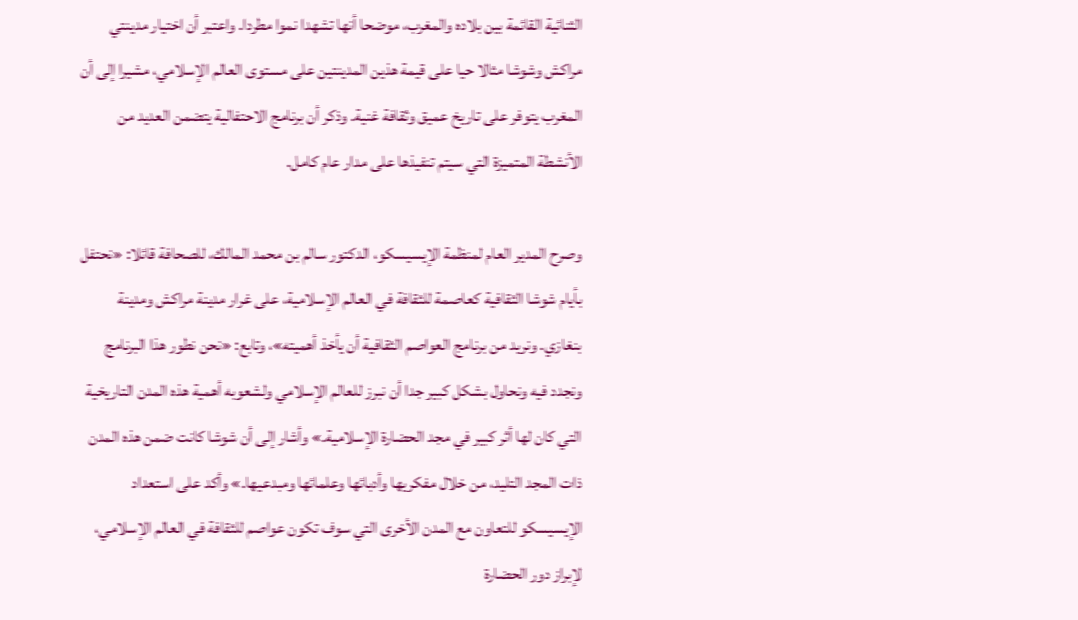الثنائية القائمة بين بلاده والمغرب، موضحا أنها تشهدا نموا مطردا. واعتبر أن اختيار مدينتي مراكش وشوشا مثالا حيا على قيمة هذين المدينتين على مستوى العالم الإسلامي، مشيرا إلى أن المغرب يتوفر على تاريخ عميق وثقافة غنية. وذكر أن برنامج الاحتفالية يتضمن العديد من الأنشطة المتميزة التي سيتم تنفيذها على مدار عام كامل.

وصرح المدير العام لمنظمة الإيسيسكو، الدكتور سالم بن محمد المالك، للصحافة قائلا: «نحتفل بأيام شوشا الثقافية كعاصمة للثقافة في العالم الإسلامية، على غرار مدينة مراكش ومدينة بنغازي. ونريد من برنامج العواصم الثقافية أن يأخذ أهميته»، وتابع: «نحن نطور هذا البرنامج ونجدد فيه ونحاول بشكل كبير جدا أن نبرز للعالم الإسلامي ولشعوبه أهمية هذه المدن التاريخية التي كان لها أثر كبير في مجد الحضارة الإسلامية.» وأشار إلى أن شوشا كانت ضمن هذه المدن ذات المجد التليد، من خلال مفكريها وأدبائها وعلمائها ومبدعيها.» وأكد على استعداد الإيسيسكو للتعاون مع المدن الأخرى التي سوف تكون عواصم للثقافة في العالم الإسلامي، لإبراز دور الحضارة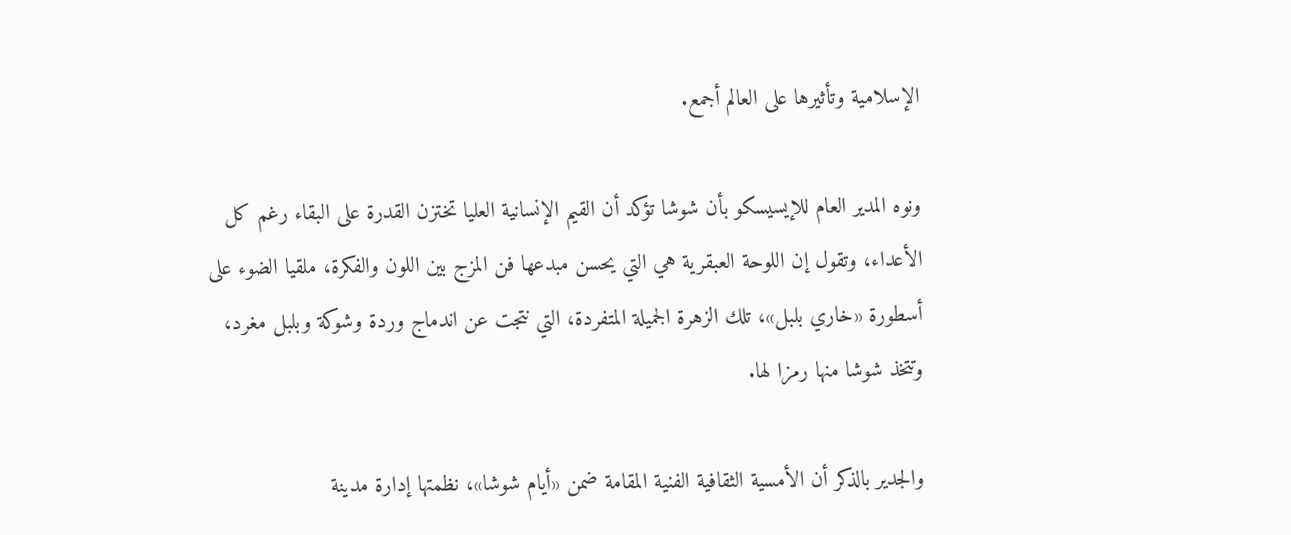الإسلامية وتأثيرها على العالم أجمع.

ونوه المدير العام للإيسيسكو بأن شوشا تؤكد أن القيم الإنسانية العليا تختزن القدرة على البقاء رغم كل الأعداء، وتقول إن اللوحة العبقرية هي التي يحسن مبدعها فن المزج بين اللون والفكرة، ملقيا الضوء على أسطورة «خاري بلبل»، تلك الزهرة الجميلة المتفردة، التي نتجت عن اندماج وردة وشوكة وبلبل مغرد، وتتخذ شوشا منها رمزا لها.

والجدير بالذكر أن الأمسية الثقافية الفنية المقامة ضمن «أيام شوشا»، نظمتها إدارة مدينة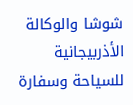شوشا والوكالة الأذربيجانية للسياحة وسفارة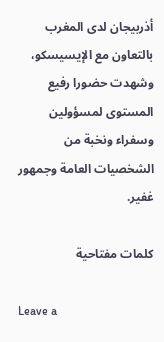أذربيجان لدى المغرب بالتعاون مع الإيسيسكو، وشهدت حضورا رفيع المستوى لمسؤولين وسفراء ونخبة من الشخصيات العامة وجمهور غفير.

كلمات مفتاحية

Leave a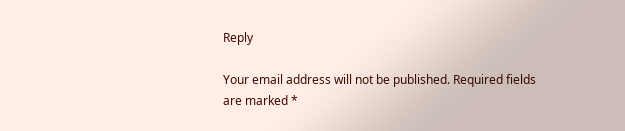Reply

Your email address will not be published. Required fields are marked *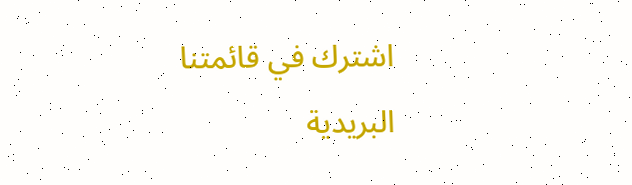اشترك في قائمتنا البريدية